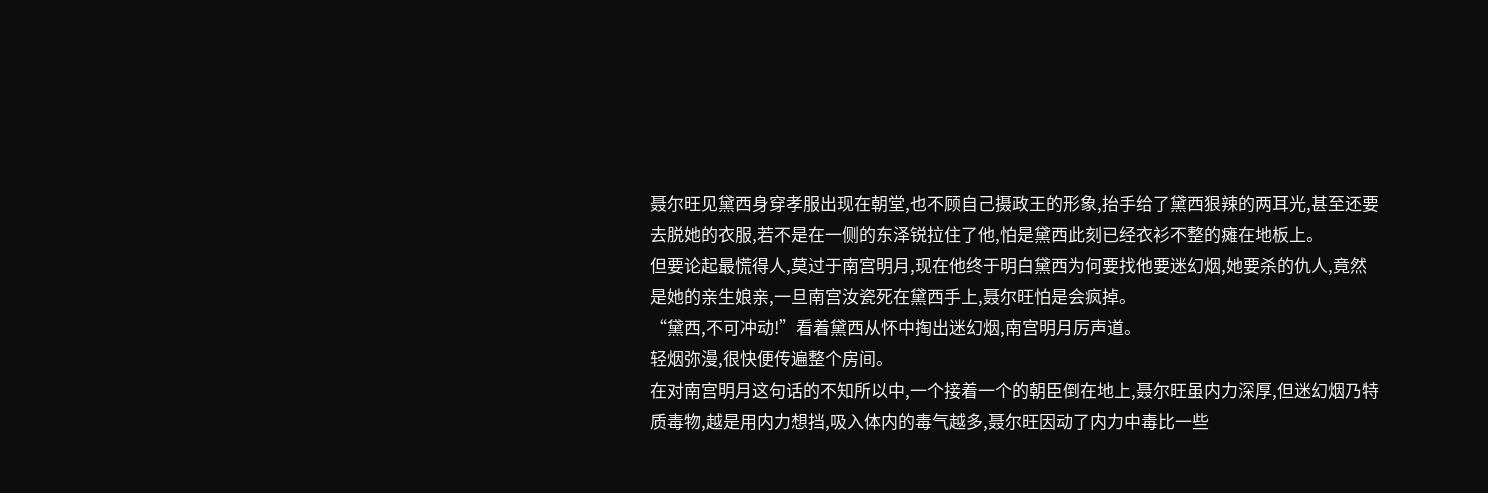聂尔旺见黛西身穿孝服出现在朝堂,也不顾自己摄政王的形象,抬手给了黛西狠辣的两耳光,甚至还要去脱她的衣服,若不是在一侧的东泽锐拉住了他,怕是黛西此刻已经衣衫不整的瘫在地板上。
但要论起最慌得人,莫过于南宫明月,现在他终于明白黛西为何要找他要迷幻烟,她要杀的仇人,竟然是她的亲生娘亲,一旦南宫汝瓷死在黛西手上,聂尔旺怕是会疯掉。
“黛西,不可冲动!”看着黛西从怀中掏出迷幻烟,南宫明月厉声道。
轻烟弥漫,很快便传遍整个房间。
在对南宫明月这句话的不知所以中,一个接着一个的朝臣倒在地上,聂尔旺虽内力深厚,但迷幻烟乃特质毒物,越是用内力想挡,吸入体内的毒气越多,聂尔旺因动了内力中毒比一些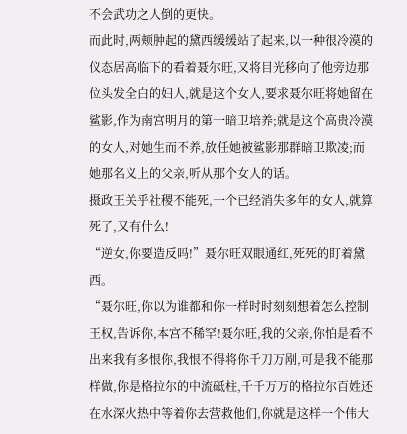不会武功之人倒的更快。
而此时,两颊肿起的黛西缓缓站了起来,以一种很冷漠的仪态居高临下的看着聂尔旺,又将目光移向了他旁边那位头发全白的妇人,就是这个女人,要求聂尔旺将她留在鲨影,作为南宫明月的第一暗卫培养;就是这个高贵冷漠的女人,对她生而不养,放任她被鲨影那群暗卫欺凌;而她那名义上的父亲,听从那个女人的话。
摄政王关乎社稷不能死,一个已经消失多年的女人,就算死了,又有什么!
“逆女,你要造反吗!”聂尔旺双眼通红,死死的盯着黛西。
“聂尔旺,你以为谁都和你一样时时刻刻想着怎么控制王权,告诉你,本宫不稀罕!聂尔旺,我的父亲,你怕是看不出来我有多恨你,我恨不得将你千刀万剐,可是我不能那样做,你是格拉尔的中流砥柱,千千万万的格拉尔百姓还在水深火热中等着你去营救他们,你就是这样一个伟大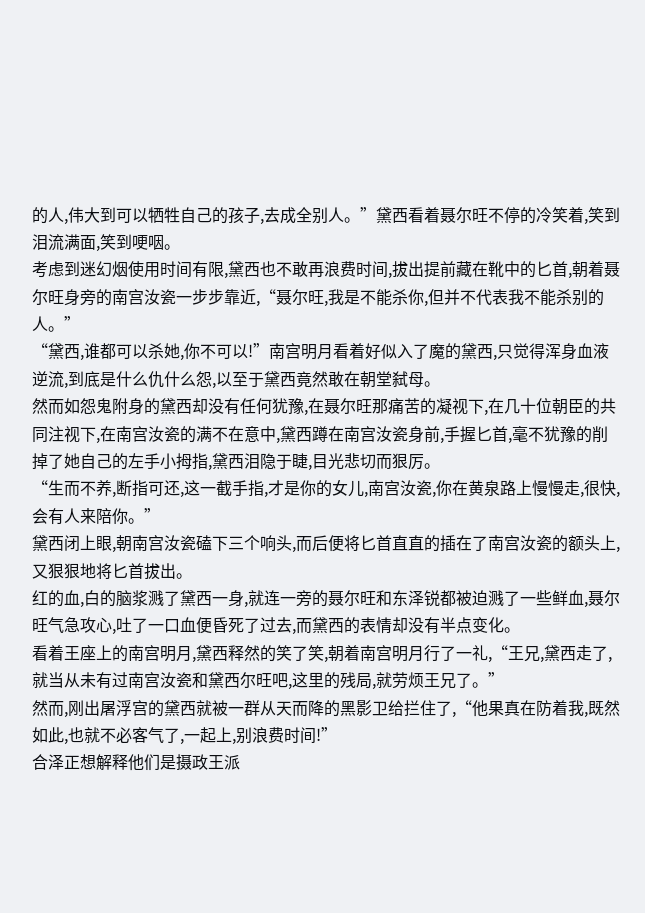的人,伟大到可以牺牲自己的孩子,去成全别人。”黛西看着聂尔旺不停的冷笑着,笑到泪流满面,笑到哽咽。
考虑到迷幻烟使用时间有限,黛西也不敢再浪费时间,拔出提前藏在靴中的匕首,朝着聂尔旺身旁的南宫汝瓷一步步靠近,“聂尔旺,我是不能杀你,但并不代表我不能杀别的人。”
“黛西,谁都可以杀她,你不可以!”南宫明月看着好似入了魔的黛西,只觉得浑身血液逆流,到底是什么仇什么怨,以至于黛西竟然敢在朝堂弑母。
然而如怨鬼附身的黛西却没有任何犹豫,在聂尔旺那痛苦的凝视下,在几十位朝臣的共同注视下,在南宫汝瓷的满不在意中,黛西蹲在南宫汝瓷身前,手握匕首,毫不犹豫的削掉了她自己的左手小拇指,黛西泪隐于睫,目光悲切而狠厉。
“生而不养,断指可还,这一截手指,才是你的女儿,南宫汝瓷,你在黄泉路上慢慢走,很快,会有人来陪你。”
黛西闭上眼,朝南宫汝瓷磕下三个响头,而后便将匕首直直的插在了南宫汝瓷的额头上,又狠狠地将匕首拔出。
红的血,白的脑浆溅了黛西一身,就连一旁的聂尔旺和东泽锐都被迫溅了一些鲜血,聂尔旺气急攻心,吐了一口血便昏死了过去,而黛西的表情却没有半点变化。
看着王座上的南宫明月,黛西释然的笑了笑,朝着南宫明月行了一礼,“王兄,黛西走了,就当从未有过南宫汝瓷和黛西尔旺吧,这里的残局,就劳烦王兄了。”
然而,刚出屠浮宫的黛西就被一群从天而降的黑影卫给拦住了,“他果真在防着我,既然如此,也就不必客气了,一起上,别浪费时间!”
合泽正想解释他们是摄政王派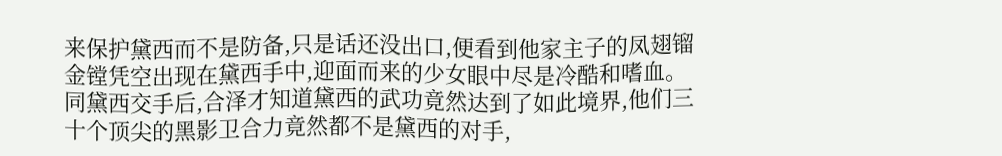来保护黛西而不是防备,只是话还没出口,便看到他家主子的凤翅镏金镗凭空出现在黛西手中,迎面而来的少女眼中尽是冷酷和嗜血。
同黛西交手后,合泽才知道黛西的武功竟然达到了如此境界,他们三十个顶尖的黑影卫合力竟然都不是黛西的对手,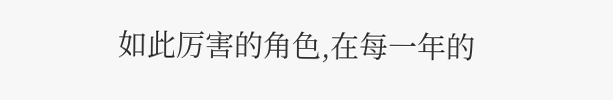如此厉害的角色,在每一年的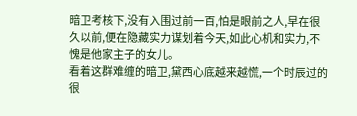暗卫考核下,没有入围过前一百,怕是眼前之人,早在很久以前,便在隐藏实力谋划着今天,如此心机和实力,不愧是他家主子的女儿。
看着这群难缠的暗卫,黛西心底越来越慌,一个时辰过的很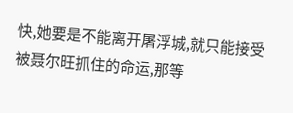快,她要是不能离开屠浮城,就只能接受被聂尔旺抓住的命运,那等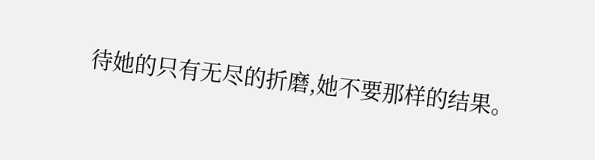待她的只有无尽的折磨,她不要那样的结果。